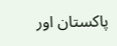پاکستان اور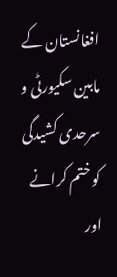افغانستان کے مابین سکیورٹی و سرحدی کشیدگی کو ختم کرانے اور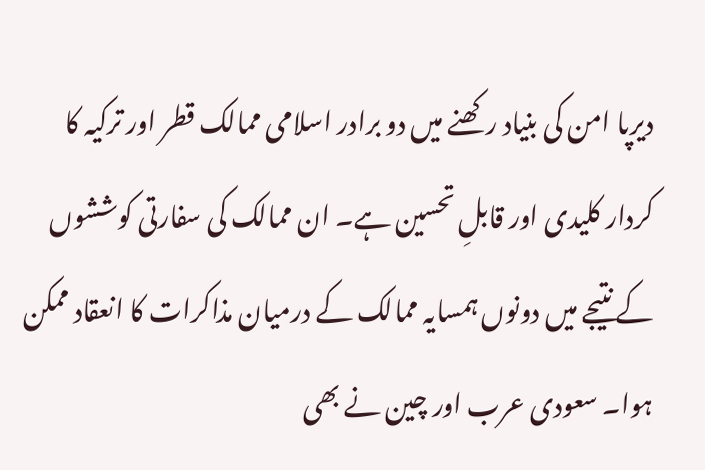دیرپا امن کی بنیاد رکھنے میں دو برادر اسلامی ممالک قطر اور ترکیہ کا کردار کلیدی اور قابلِ تحسین ہے۔ ان ممالک کی سفارتی کوششوں کے نتیجے میں دونوں ہمسایہ ممالک کے درمیان مذاکرات کا انعقاد ممکن ہوا۔ سعودی عرب اور چین نے بھی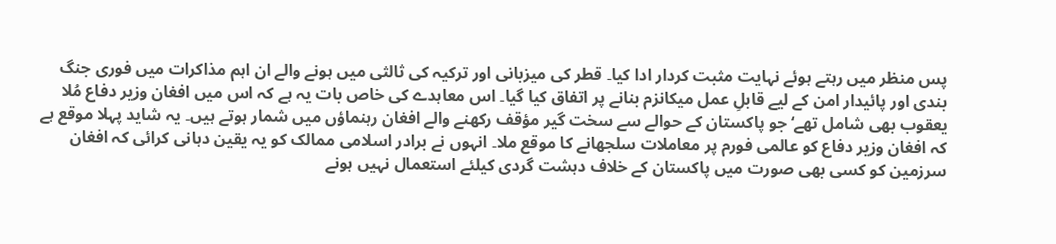پس منظر میں رہتے ہوئے نہایت مثبت کردار ادا کیا۔ قطر کی میزبانی اور ترکیہ کی ثالثی میں ہونے والے ان اہم مذاکرات میں فوری جنگ بندی اور پائیدار امن کے لیے قابلِ عمل میکانزم بنانے پر اتفاق کیا گیا۔ اس معاہدے کی خاص بات یہ ہے کہ اس میں افغان وزیر دفاع مُلا یعقوب بھی شامل تھے‘ جو پاکستان کے حوالے سے سخت گیر مؤقف رکھنے والے افغان رہنماؤں میں شمار ہوتے ہیں۔ یہ شاید پہلا موقع ہے کہ افغان وزیر دفاع کو عالمی فورم پر معاملات سلجھانے کا موقع ملا۔ انہوں نے برادر اسلامی ممالک کو یہ یقین دہانی کرائی کہ افغان سرزمین کو کسی بھی صورت میں پاکستان کے خلاف دہشت گردی کیلئے استعمال نہیں ہونے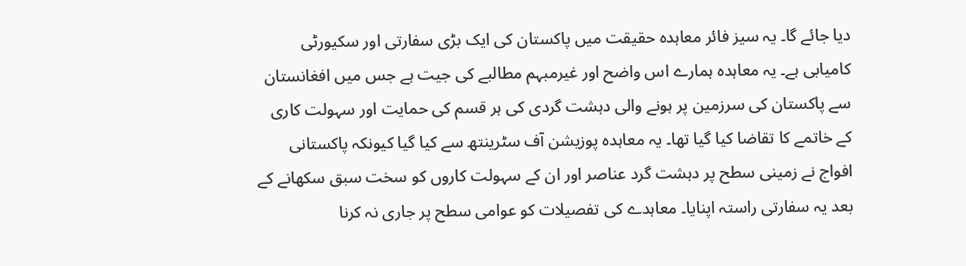دیا جائے گا۔ یہ سیز فائر معاہدہ حقیقت میں پاکستان کی ایک بڑی سفارتی اور سکیورٹی کامیابی ہے۔ یہ معاہدہ ہمارے اس واضح اور غیرمبہم مطالبے کی جیت ہے جس میں افغانستان سے پاکستان کی سرزمین پر ہونے والی دہشت گردی کی ہر قسم کی حمایت اور سہولت کاری کے خاتمے کا تقاضا کیا گیا تھا۔ یہ معاہدہ پوزیشن آف سٹرینتھ سے کیا گیا کیونکہ پاکستانی افواج نے زمینی سطح پر دہشت گرد عناصر اور ان کے سہولت کاروں کو سخت سبق سکھانے کے بعد یہ سفارتی راستہ اپنایا۔ معاہدے کی تفصیلات کو عوامی سطح پر جاری نہ کرنا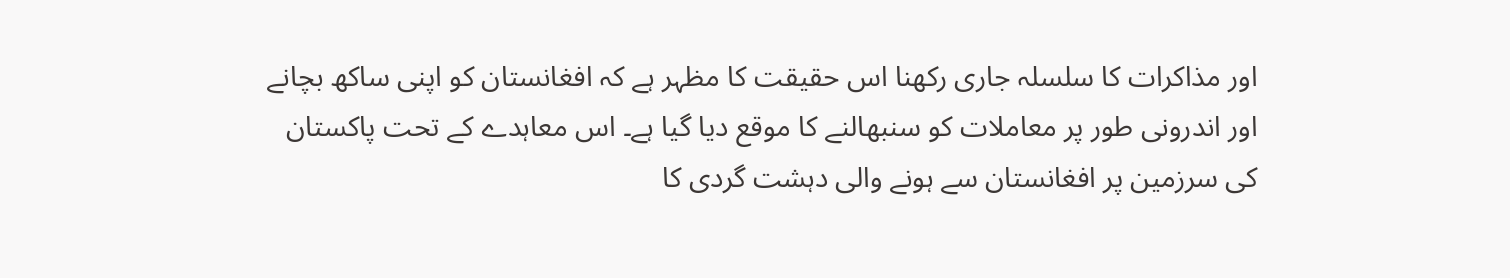اور مذاکرات کا سلسلہ جاری رکھنا اس حقیقت کا مظہر ہے کہ افغانستان کو اپنی ساکھ بچانے اور اندرونی طور پر معاملات کو سنبھالنے کا موقع دیا گیا ہے۔ اس معاہدے کے تحت پاکستان کی سرزمین پر افغانستان سے ہونے والی دہشت گردی کا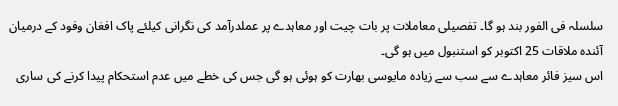سلسلہ فی الفور بند ہو گا۔ تفصیلی معاملات پر بات چیت اور معاہدے پر عملدرآمد کی نگرانی کیلئے پاک افغان وفود کے درمیان آئندہ ملاقات 25 اکتوبر کو استنبول میں ہو گی۔
اس سیز فائر معاہدے سے سب سے زیادہ مایوسی بھارت کو ہوئی ہو گی جس کی خطے میں عدم استحکام پیدا کرنے کی ساری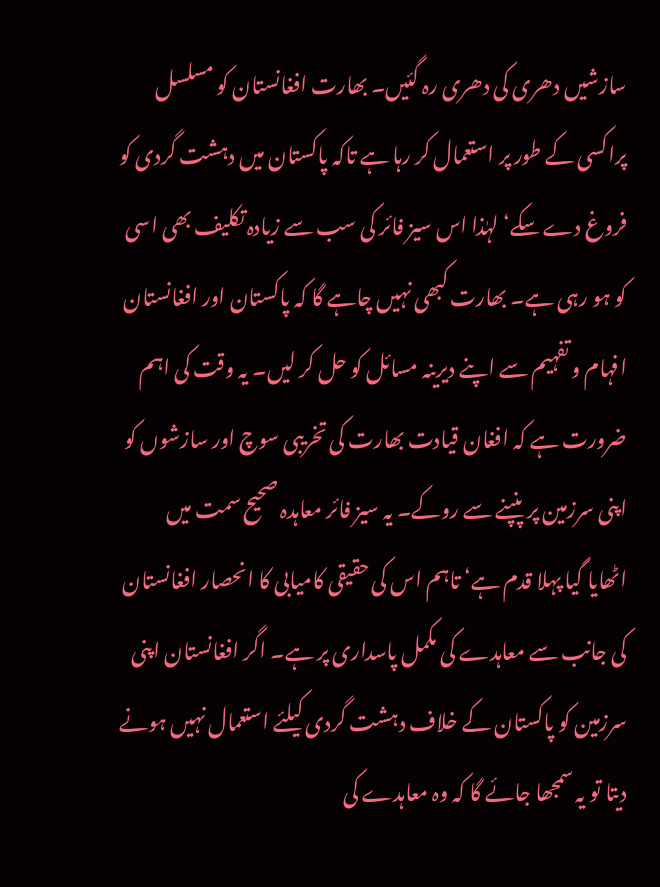سازشیں دھری کی دھری رہ گئیں۔ بھارت افغانستان کو مسلسل پراکسی کے طور پر استعمال کر رہا ہے تاکہ پاکستان میں دہشت گردی کو فروغ دے سکے‘ لہٰذا اس سیز فائر کی سب سے زیادہ تکلیف بھی اسی کو ہو رہی ہے۔ بھارت کبھی نہیں چاہے گا کہ پاکستان اور افغانستان افہام و تفہیم سے اپنے دیرینہ مسائل کو حل کر لیں۔ یہ وقت کی اہم ضرورت ہے کہ افغان قیادت بھارت کی تخریبی سوچ اور سازشوں کو اپنی سرزمین پر پنپنے سے روکے۔ یہ سیز فائر معاہدہ صحیح سمت میں اٹھایا گیا پہلا قدم ہے‘ تاہم اس کی حقیقی کامیابی کا انحصار افغانستان کی جانب سے معاہدے کی مکمل پاسداری پر ہے۔ اگر افغانستان اپنی سرزمین کو پاکستان کے خلاف دہشت گردی کیلئے استعمال نہیں ہونے دیتا تو یہ سمجھا جائے گا کہ وہ معاہدے کی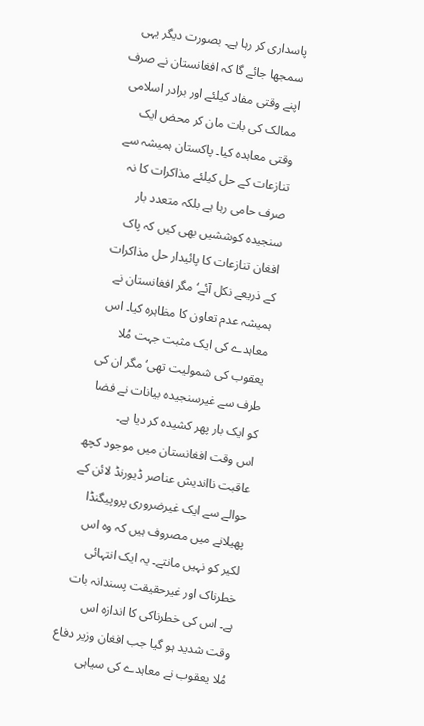پاسداری کر رہا ہے۔ بصورت دیگر یہی سمجھا جائے گا کہ افغانستان نے صرف اپنے وقتی مفاد کیلئے اور برادر اسلامی ممالک کی بات مان کر محض ایک وقتی معاہدہ کیا۔ پاکستان ہمیشہ سے تنازعات کے حل کیلئے مذاکرات کا نہ صرف حامی رہا ہے بلکہ متعدد بار سنجیدہ کوششیں بھی کیں کہ پاک افغان تنازعات کا پائیدار حل مذاکرات کے ذریعے نکل آئے‘ مگر افغانستان نے ہمیشہ عدم تعاون کا مظاہرہ کیا۔ اس معاہدے کی ایک مثبت جہت مُلا یعقوب کی شمولیت تھی‘ مگر ان کی طرف سے غیرسنجیدہ بیانات نے فضا کو ایک بار پھر کشیدہ کر دیا ہے۔
اس وقت افغانستان میں موجود کچھ عاقبت نااندیش عناصر ڈیورنڈ لائن کے حوالے سے ایک غیرضروری پروپیگنڈا پھیلانے میں مصروف ہیں کہ وہ اس لکیر کو نہیں مانتے۔ یہ ایک انتہائی خطرناک اور غیرحقیقت پسندانہ بات ہے۔ اس کی خطرناکی کا اندازہ اس وقت شدید ہو گیا جب افغان وزیر دفاع مُلا یعقوب نے معاہدے کی سیاہی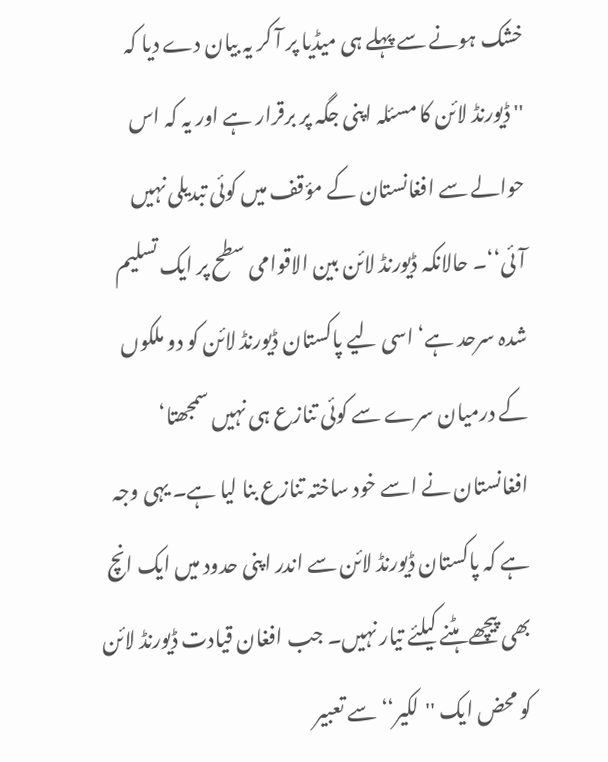خشک ہونے سے پہلے ہی میڈیا پر آ کر یہ بیان دے دیا کہ ''ڈیورنڈ لائن کا مسئلہ اپنی جگہ پر برقرار ہے اور یہ کہ اس حوالے سے افغانستان کے مؤقف میں کوئی تبدیلی نہیں آئی‘‘۔ حالانکہ ڈیورنڈ لائن بین الاقوامی سطح پر ایک تسلیم شدہ سرحد ہے‘ اسی لیے پاکستان ڈیورنڈ لائن کو دو ملکوں کے درمیان سرے سے کوئی تنازع ہی نہیں سمجھتا‘ افغانستان نے اسے خود ساختہ تنازع بنا لیا ہے۔ یہی وجہ ہے کہ پاکستان ڈیورنڈ لائن سے اندر اپنی حدود میں ایک انچ بھی پیچھے ہٹنے کیلئے تیار نہیں۔ جب افغان قیادت ڈیورنڈ لائن کو محض ایک ''لکیر‘‘ سے تعبیر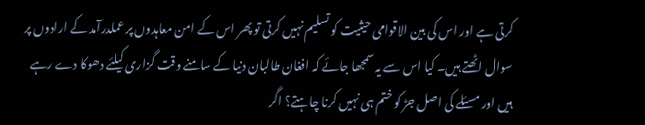کرتی ہے اور اس کی بین الاقوامی حیثیت کو تسلیم نہیں کرتی تو پھر اس کے امن معاہدوں پر عملدرآمد کے ارادوں پر سوال اٹھتے ہیں۔ کیا اس سے یہ سمجھا جائے کہ افغان طالبان دنیا کے سامنے وقت گزاری کیلئے دھوکا دے رہے ہیں اور مسئلے کی اصل جڑ کو ختم ہی نہیں کرنا چاہتے؟ اگر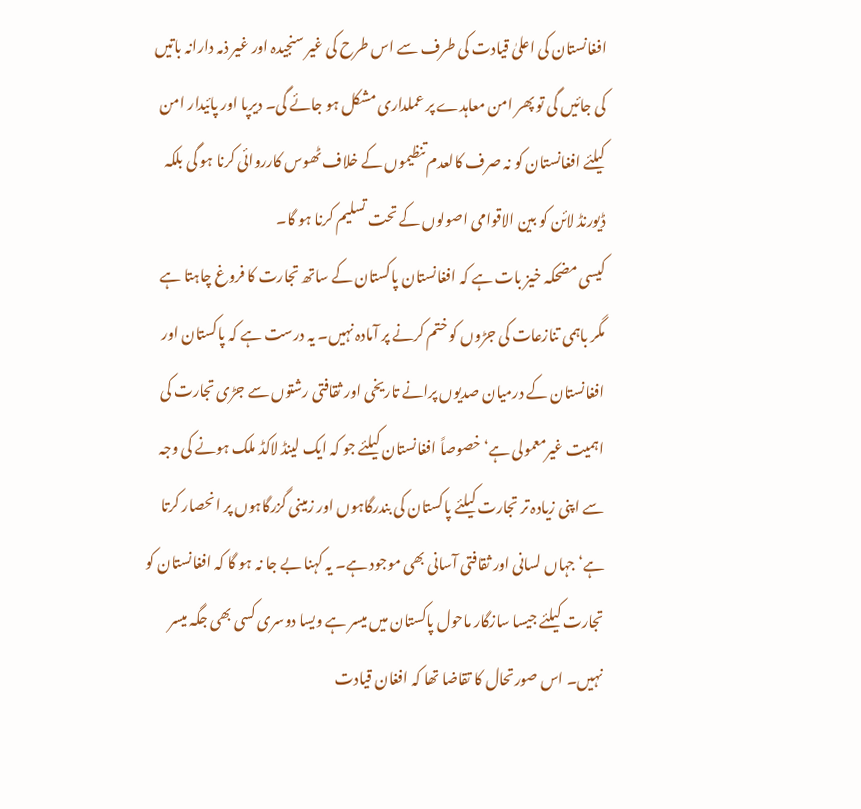افغانستان کی اعلیٰ قیادت کی طرف سے اس طرح کی غیر سنجیدہ اور غیر ذمہ دارانہ باتیں کی جائیں گی تو پھر امن معاہدے پر عملداری مشکل ہو جائے گی۔ دیرپا اور پائیدار امن کیلئے افغانستان کو نہ صرف کالعدم تنظیموں کے خلاف ٹھوس کارروائی کرنا ہو گی بلکہ ڈیورنڈ لائن کو بین الاقوامی اصولوں کے تحت تسلیم کرنا ہو گا۔
کیسی مضحکہ خیز بات ہے کہ افغانستان پاکستان کے ساتھ تجارت کا فروغ چاہتا ہے مگر باہمی تنازعات کی جڑوں کو ختم کرنے پر آمادہ نہیں۔ یہ درست ہے کہ پاکستان اور افغانستان کے درمیان صدیوں پرانے تاریخی اور ثقافتی رشتوں سے جڑی تجارت کی اہمیت غیرمعمولی ہے‘ خصوصاً افغانستان کیلئے جو کہ ایک لینڈ لاکڈ ملک ہونے کی وجہ سے اپنی زیادہ تر تجارت کیلئے پاکستان کی بندرگاہوں اور زمینی گزرگاہوں پر انحصار کرتا ہے‘ جہاں لسانی اور ثقافتی آسانی بھی موجود ہے۔ یہ کہنا بے جا نہ ہو گا کہ افغانستان کو تجارت کیلئے جیسا سازگار ماحول پاکستان میں میسر ہے ویسا دوسری کسی بھی جگہ میسر نہیں۔ اس صورتحال کا تقاضا تھا کہ افغان قیادت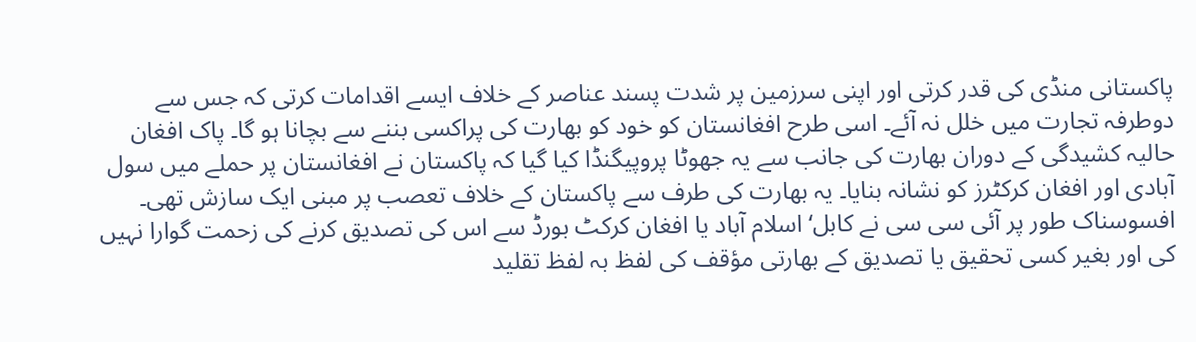پاکستانی منڈی کی قدر کرتی اور اپنی سرزمین پر شدت پسند عناصر کے خلاف ایسے اقدامات کرتی کہ جس سے دوطرفہ تجارت میں خلل نہ آئے۔ اسی طرح افغانستان کو خود کو بھارت کی پراکسی بننے سے بچانا ہو گا۔ پاک افغان حالیہ کشیدگی کے دوران بھارت کی جانب سے یہ جھوٹا پروپیگنڈا کیا گیا کہ پاکستان نے افغانستان پر حملے میں سول آبادی اور افغان کرکٹرز کو نشانہ بنایا۔ یہ بھارت کی طرف سے پاکستان کے خلاف تعصب پر مبنی ایک سازش تھی۔ افسوسناک طور پر آئی سی سی نے کابل‘ اسلام آباد یا افغان کرکٹ بورڈ سے اس کی تصدیق کرنے کی زحمت گوارا نہیں کی اور بغیر کسی تحقیق یا تصدیق کے بھارتی مؤقف کی لفظ بہ لفظ تقلید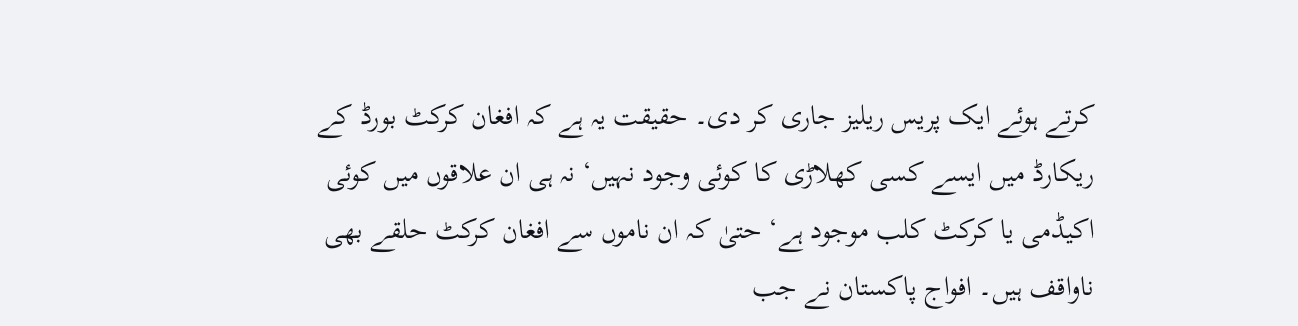کرتے ہوئے ایک پریس ریلیز جاری کر دی۔ حقیقت یہ ہے کہ افغان کرکٹ بورڈ کے ریکارڈ میں ایسے کسی کھلاڑی کا کوئی وجود نہیں‘ نہ ہی ان علاقوں میں کوئی اکیڈمی یا کرکٹ کلب موجود ہے‘ حتیٰ کہ ان ناموں سے افغان کرکٹ حلقے بھی ناواقف ہیں۔ افواج پاکستان نے جب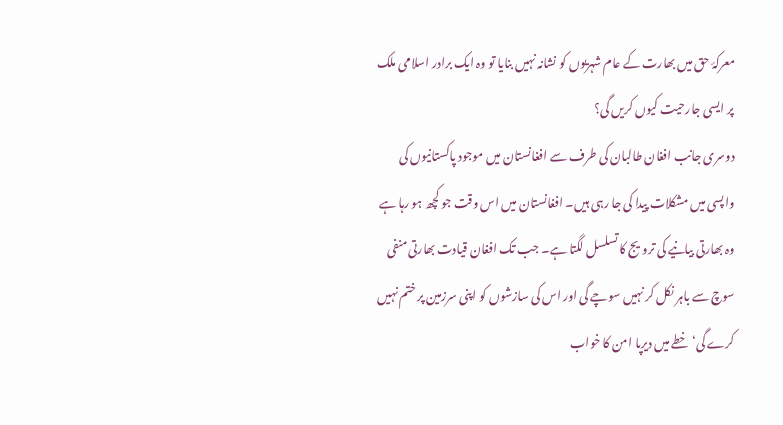معرکۂ حق میں بھارت کے عام شہریوں کو نشانہ نہیں بنایا تو وہ ایک برادر اسلامی ملک پر ایسی جارحیت کیوں کریں گی؟
دوسری جانب افغان طالبان کی طرف سے افغانستان میں موجود پاکستانیوں کی واپسی میں مشکلات پیدا کی جا رہی ہیں۔ افغانستان میں اس وقت جو کچھ ہو رہا ہے وہ بھارتی بیانیے کی ترویج کا تسلسل لگتا ہے۔ جب تک افغان قیادت بھارتی منفی سوچ سے باہر نکل کر نہیں سوچے گی اور اس کی سازشوں کو اپنی سرزمین پر ختم نہیں کرے گی‘ خطے میں دیرپا امن کا خواب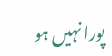پورا نہیں ہو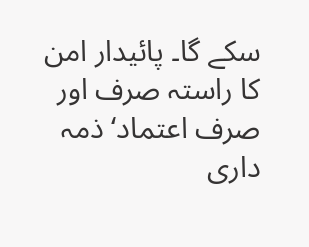سکے گا۔ پائیدار امن کا راستہ صرف اور صرف اعتماد‘ ذمہ داری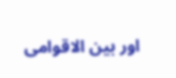اور بین الاقوامی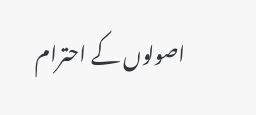اصولوں کے احترام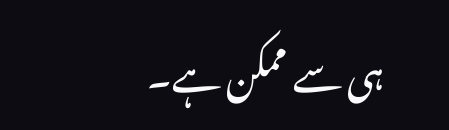ہی سے ممکن ہے۔